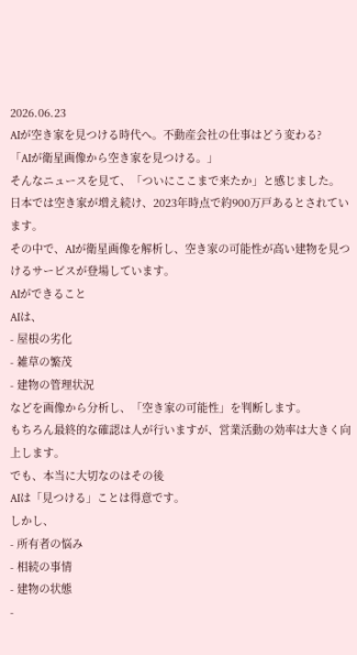2026.06.23
AIが空き家を見つける時代へ。不動産会社の仕事はどう変わる?
「AIが衛星画像から空き家を見つける。」
そんなニュースを見て、「ついにここまで来たか」と感じました。
日本では空き家が増え続け、2023年時点で約900万戸あるとされています。
その中で、AIが衛星画像を解析し、空き家の可能性が高い建物を見つけるサービスが登場しています。
AIができること
AIは、
- 屋根の劣化
- 雑草の繁茂
- 建物の管理状況
などを画像から分析し、「空き家の可能性」を判断します。
もちろん最終的な確認は人が行いますが、営業活動の効率は大きく向上します。
でも、本当に大切なのはその後
AIは「見つける」ことは得意です。
しかし、
- 所有者の悩み
- 相続の事情
- 建物の状態
-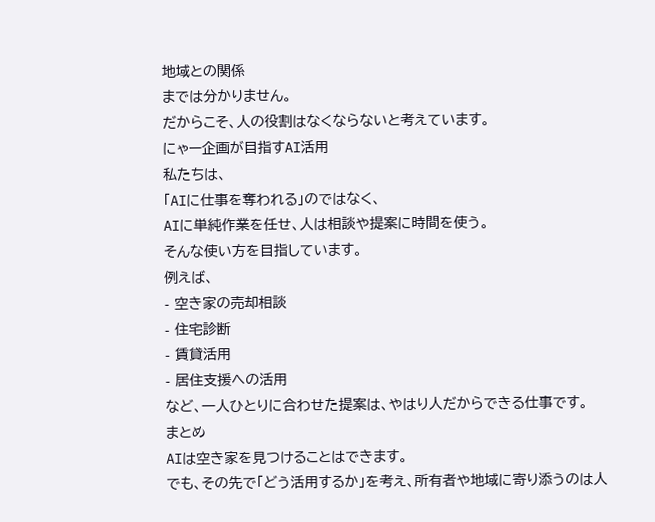地域との関係
までは分かりません。
だからこそ、人の役割はなくならないと考えています。
にゃー企画が目指すAI活用
私たちは、
「AIに仕事を奪われる」のではなく、
AIに単純作業を任せ、人は相談や提案に時間を使う。
そんな使い方を目指しています。
例えば、
- 空き家の売却相談
- 住宅診断
- 賃貸活用
- 居住支援への活用
など、一人ひとりに合わせた提案は、やはり人だからできる仕事です。
まとめ
AIは空き家を見つけることはできます。
でも、その先で「どう活用するか」を考え、所有者や地域に寄り添うのは人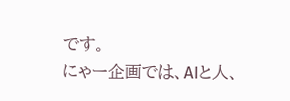です。
にゃー企画では、AIと人、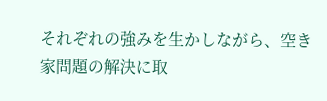それぞれの強みを生かしながら、空き家問題の解決に取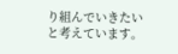り組んでいきたいと考えています。